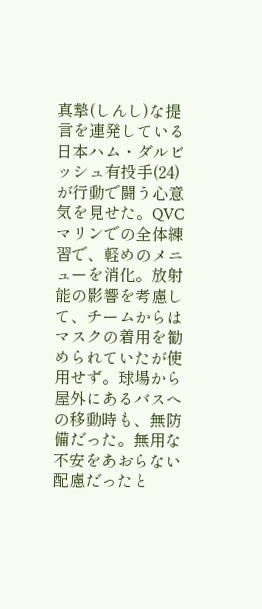真摯(しんし)な提言を連発している日本ハム・ダルビッシュ有投手(24)が行動で闘う心意気を見せた。QVCマリンでの全体練習で、軽めのメニューを消化。放射能の影響を考慮して、チームからはマスクの着用を勧められていたが使用せず。球場から屋外にあるバスへの移動時も、無防備だった。無用な不安をあおらない配慮だったと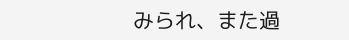みられ、また過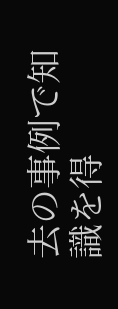去の事例で知識を得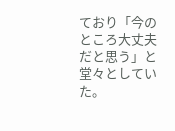ており「今のところ大丈夫だと思う」と堂々としていた。